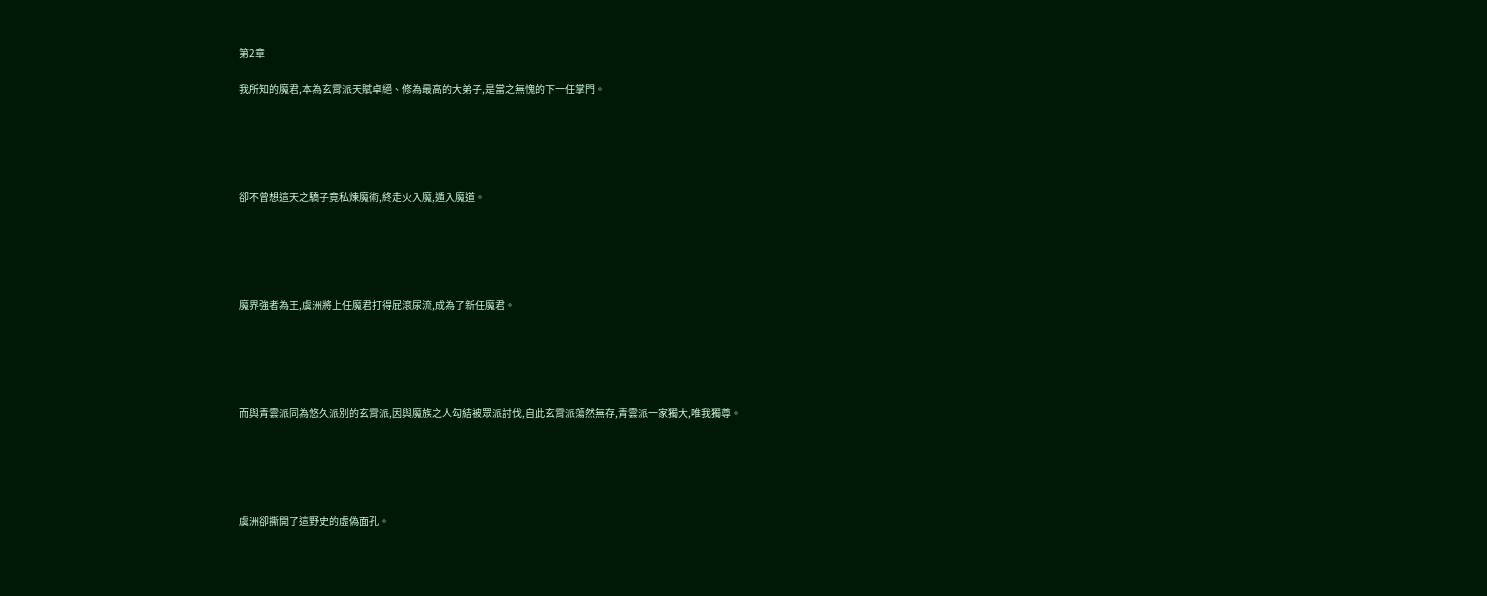第2章

我所知的魔君,本為玄霄派天賦卓絕、修為最高的大弟子,是當之無愧的下一任掌門。





卻不曾想這天之驕子竟私煉魔術,終走火入魔,遁入魔道。





魔界強者為王,虞洲將上任魔君打得屁滾尿流,成為了新任魔君。





而與青雲派同為悠久派別的玄霄派,因與魔族之人勾結被眾派討伐,自此玄霄派蕩然無存,青雲派一家獨大,唯我獨尊。





虞洲卻撕開了這野史的虛偽面孔。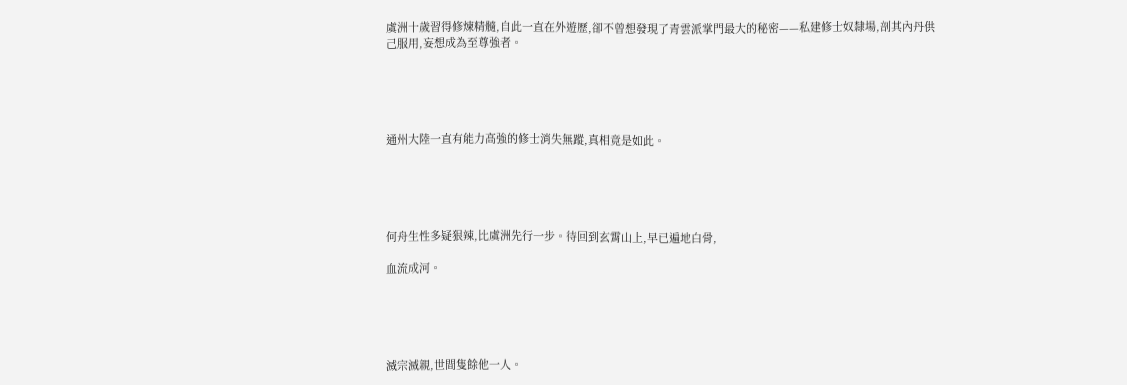虞洲十歲習得修煉精髓,自此一直在外遊歷,卻不曾想發現了青雲派掌門最大的秘密——私建修士奴隸場,剖其內丹供己服用,妄想成為至尊強者。





通州大陸一直有能力高強的修士消失無蹤,真相竟是如此。





何舟生性多疑狠辣,比虞洲先行一步。待回到玄霄山上,早已遍地白骨,

血流成河。





滅宗滅親,世間隻餘他一人。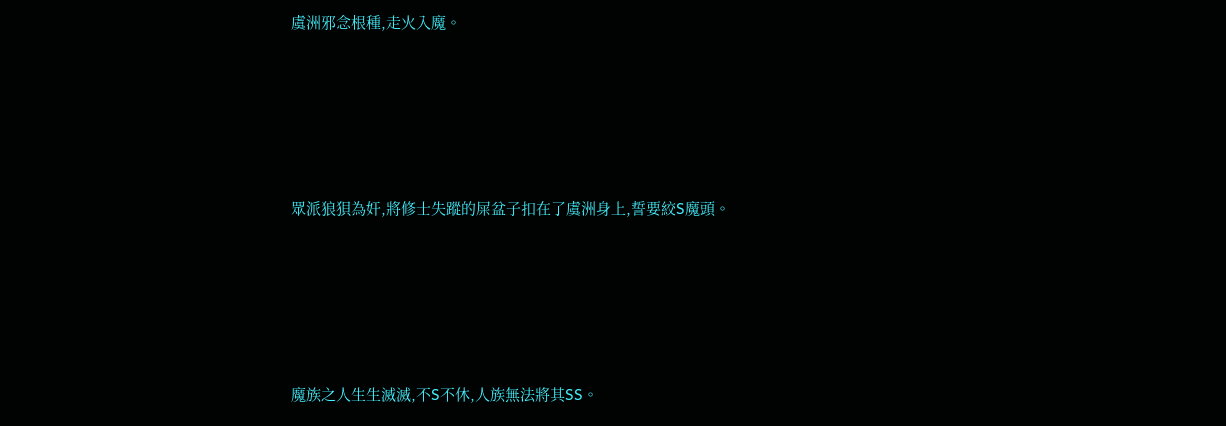虞洲邪念根種,走火入魔。





眾派狼狽為奸,將修士失蹤的屎盆子扣在了虞洲身上,誓要絞S魔頭。





魔族之人生生滅滅,不S不休,人族無法將其SS。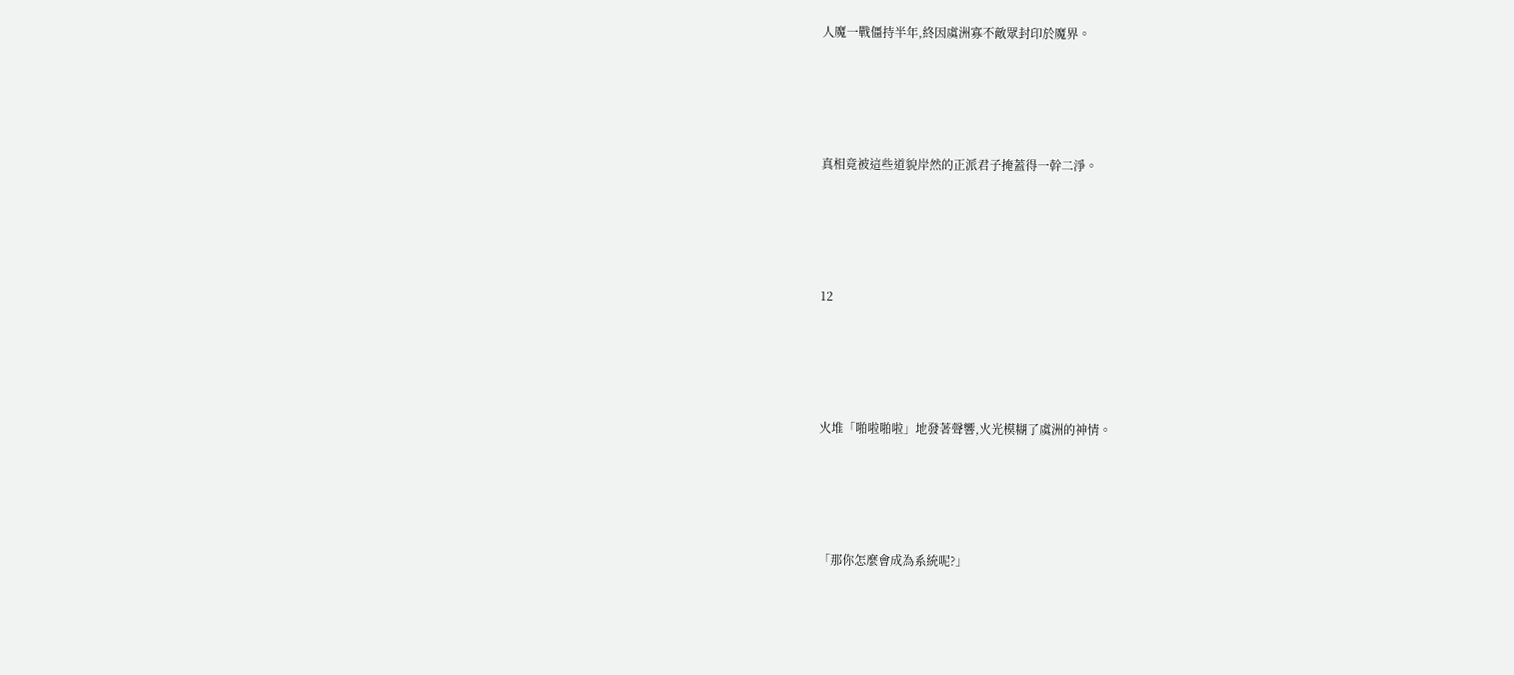人魔一戰僵持半年,終因虞洲寡不敵眾封印於魔界。





真相竟被這些道貌岸然的正派君子掩蓋得一幹二淨。





12





火堆「啪啦啪啦」地發著聲響,火光模糊了虞洲的神情。





「那你怎麼會成為系統呢?」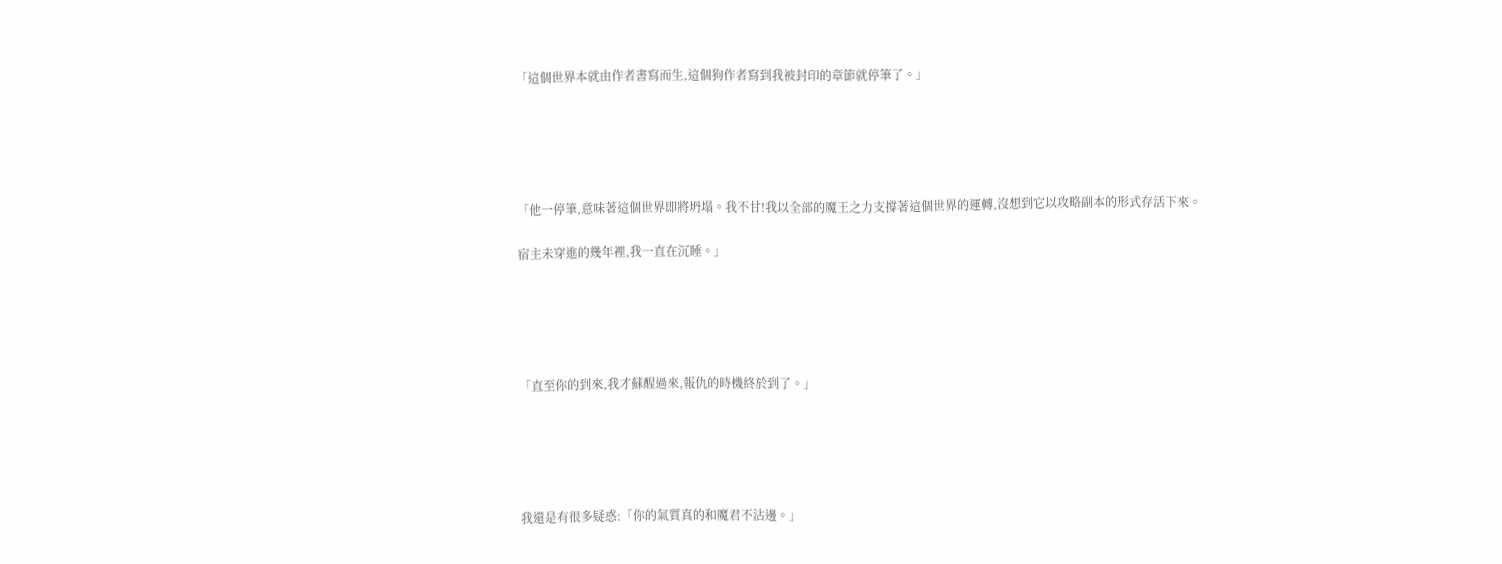「這個世界本就由作者書寫而生,這個狗作者寫到我被封印的章節就停筆了。」





「他一停筆,意味著這個世界即將坍塌。我不甘!我以全部的魔王之力支撐著這個世界的運轉,沒想到它以攻略副本的形式存活下來。

宿主未穿進的幾年裡,我一直在沉睡。」





「直至你的到來,我才蘇醒過來,報仇的時機終於到了。」





我還是有很多疑惑:「你的氣質真的和魔君不沾邊。」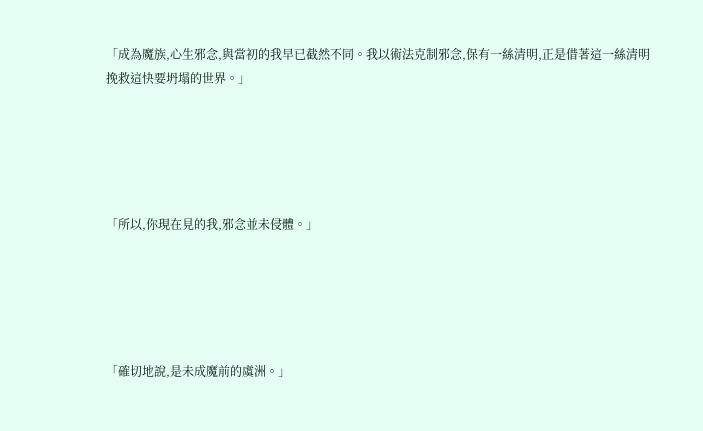「成為魔族,心生邪念,與當初的我早已截然不同。我以術法克制邪念,保有一絲清明,正是借著這一絲清明挽救這快要坍塌的世界。」





「所以,你現在見的我,邪念並未侵體。」





「確切地說,是未成魔前的虞洲。」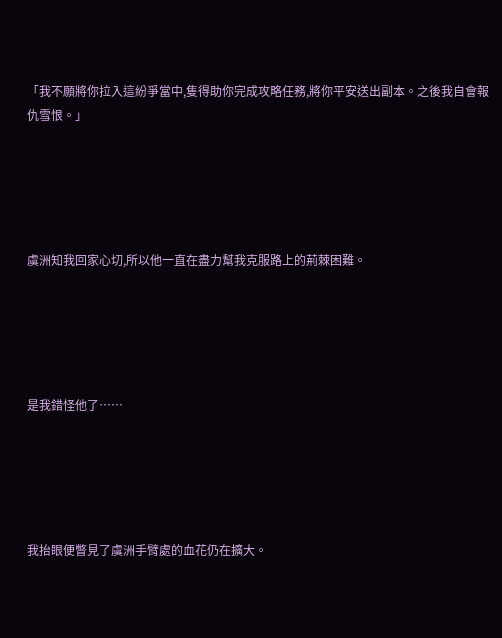「我不願將你拉入這紛爭當中,隻得助你完成攻略任務,將你平安送出副本。之後我自會報仇雪恨。」





虞洲知我回家心切,所以他一直在盡力幫我克服路上的荊棘困難。





是我錯怪他了……





我抬眼便瞥見了虞洲手臂處的血花仍在擴大。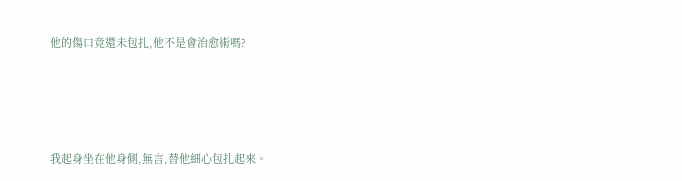他的傷口竟還未包扎,他不是會治愈術嗎?





我起身坐在他身側,無言,替他細心包扎起來。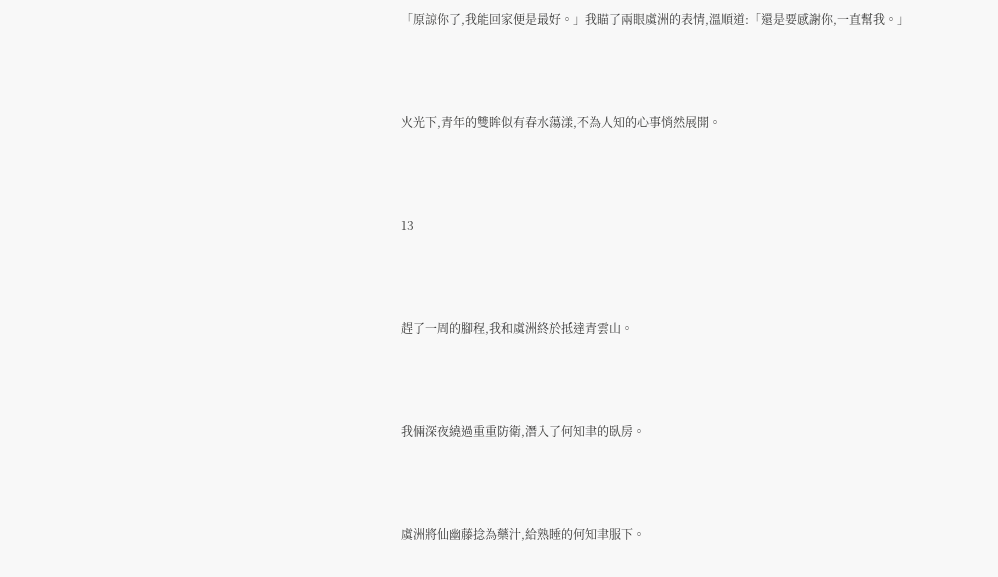「原諒你了,我能回家便是最好。」我瞄了兩眼虞洲的表情,溫順道:「還是要感謝你,一直幫我。」





火光下,青年的雙眸似有春水蕩漾,不為人知的心事悄然展開。





13





趕了一周的腳程,我和虞洲終於抵達青雲山。





我倆深夜繞過重重防衛,潛入了何知聿的臥房。





虞洲將仙幽藤捻為藥汁,給熟睡的何知聿服下。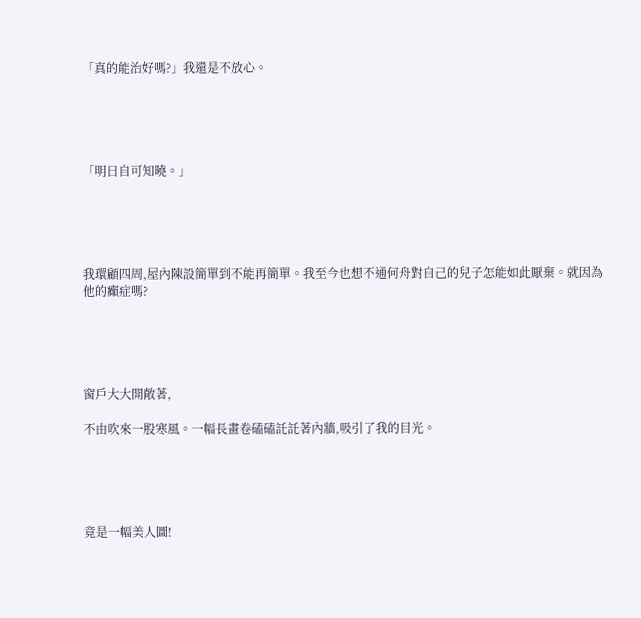「真的能治好嗎?」我還是不放心。





「明日自可知曉。」





我環顧四周,屋內陳設簡單到不能再簡單。我至今也想不通何舟對自己的兒子怎能如此厭棄。就因為他的癲症嗎?





窗戶大大開敞著,

不由吹來一股寒風。一幅長畫卷磕磕託託著內牆,吸引了我的目光。





竟是一幅美人圖!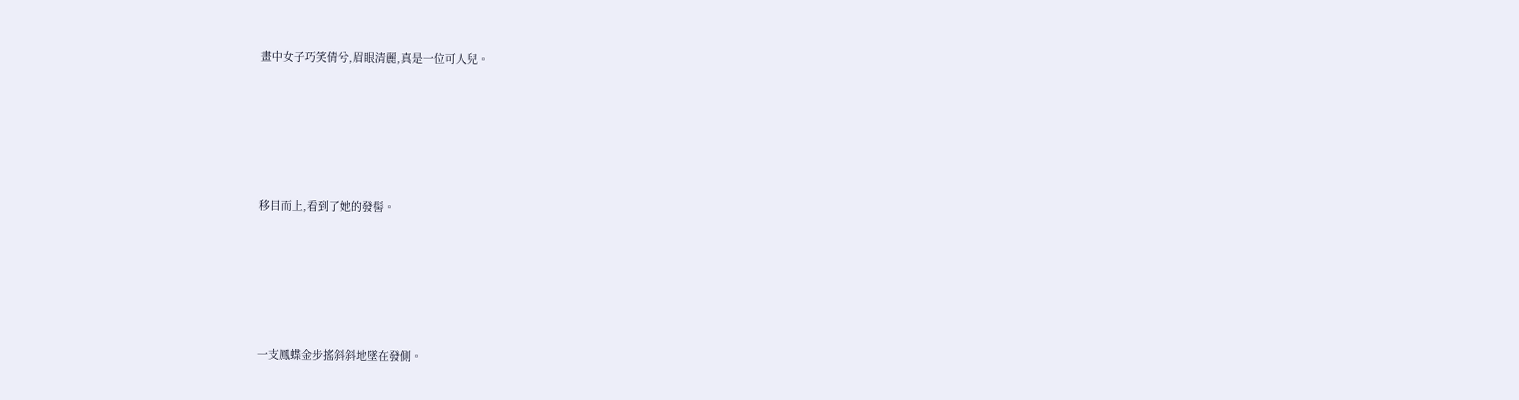畫中女子巧笑倩兮,眉眼清麗,真是一位可人兒。





移目而上,看到了她的發髻。





一支鳳蝶金步搖斜斜地墜在發側。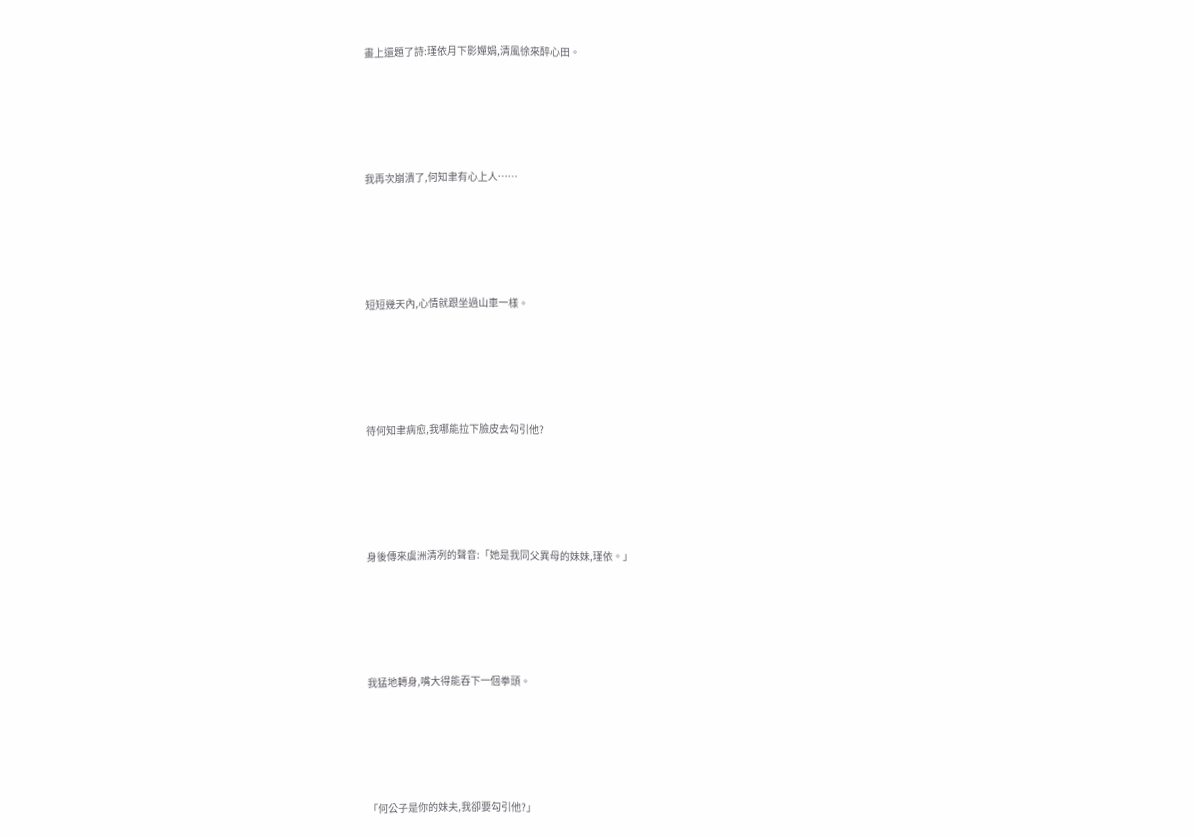畫上還題了詩:瑾依月下影嬋娟,清風徐來醉心田。





我再次崩潰了,何知聿有心上人……





短短幾天內,心情就跟坐過山車一樣。





待何知聿病愈,我哪能拉下臉皮去勾引他?





身後傳來虞洲清冽的聲音:「她是我同父異母的妹妹,瑾依。」





我猛地轉身,嘴大得能吞下一個拳頭。





「何公子是你的妹夫,我卻要勾引他?」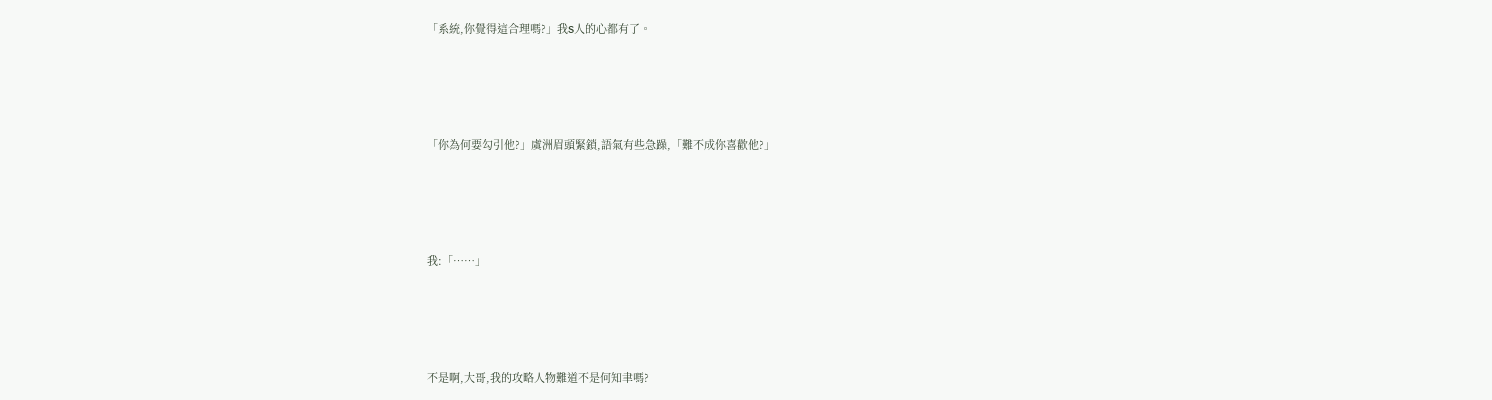「系統,你覺得這合理嗎?」我S人的心都有了。





「你為何要勾引他?」虞洲眉頭緊鎖,語氣有些急躁,「難不成你喜歡他?」





我:「……」





不是啊,大哥,我的攻略人物難道不是何知聿嗎?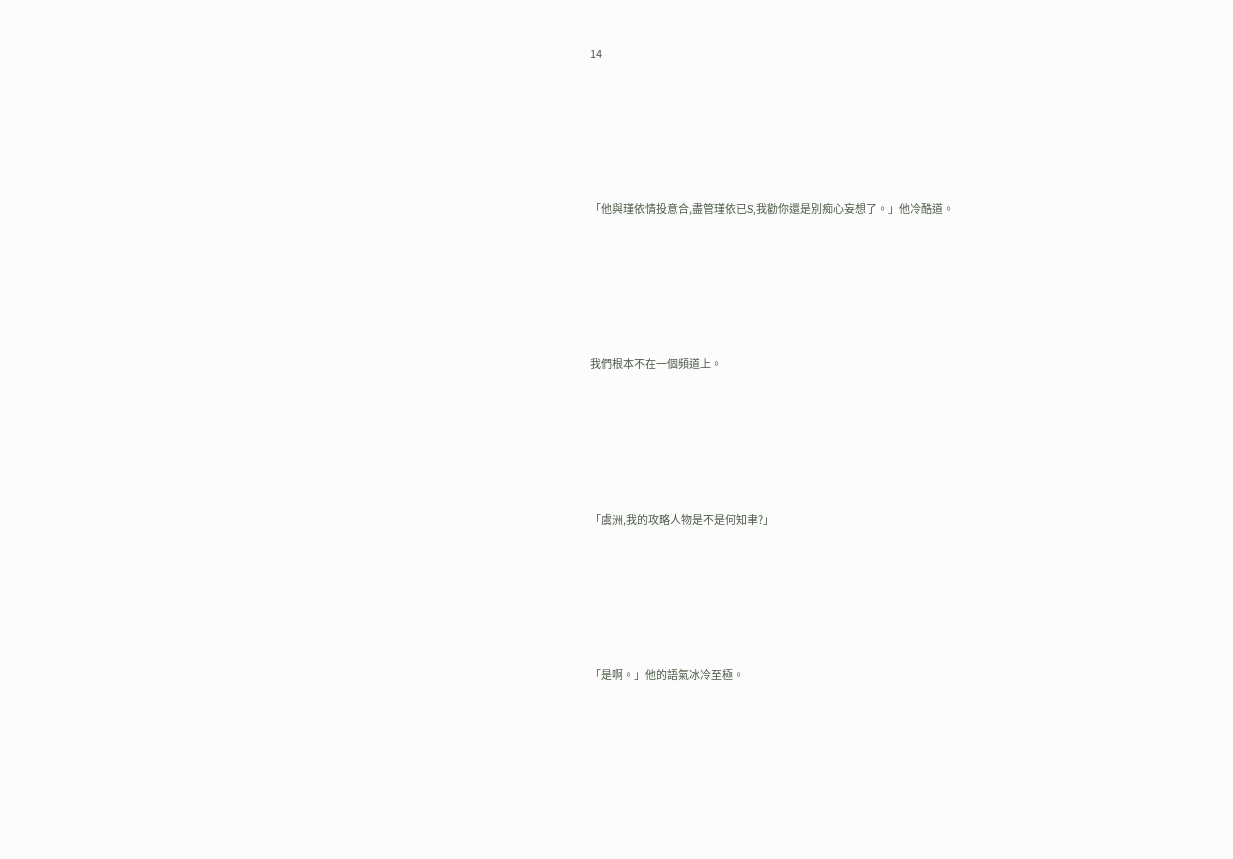14





「他與瑾依情投意合,盡管瑾依已S,我勸你還是別痴心妄想了。」他冷酷道。





我們根本不在一個頻道上。





「虞洲,我的攻略人物是不是何知聿?」





「是啊。」他的語氣冰冷至極。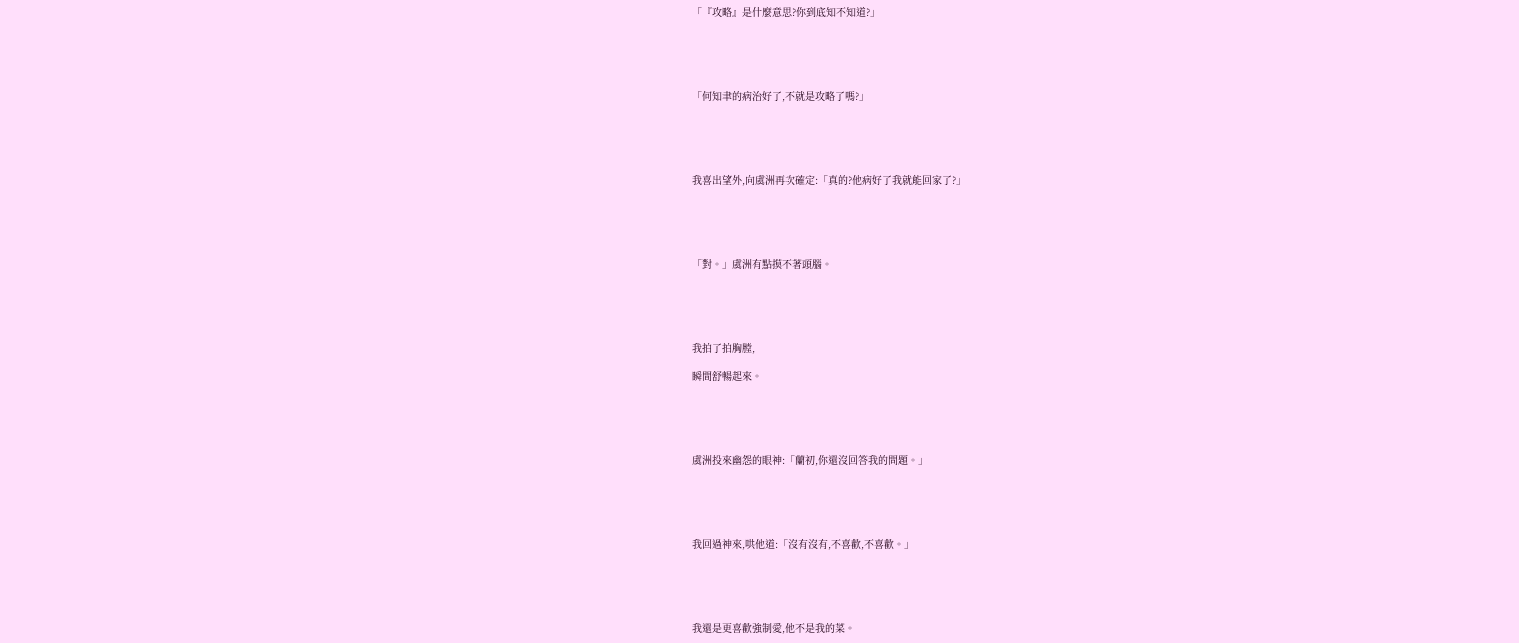「『攻略』是什麼意思?你到底知不知道?」





「何知聿的病治好了,不就是攻略了嗎?」





我喜出望外,向虞洲再次確定:「真的?他病好了我就能回家了?」





「對。」虞洲有點摸不著頭腦。





我拍了拍胸膛,

瞬間舒暢起來。





虞洲投來幽怨的眼神:「蘭初,你還沒回答我的問題。」





我回過神來,哄他道:「沒有沒有,不喜歡,不喜歡。」





我還是更喜歡強制愛,他不是我的菜。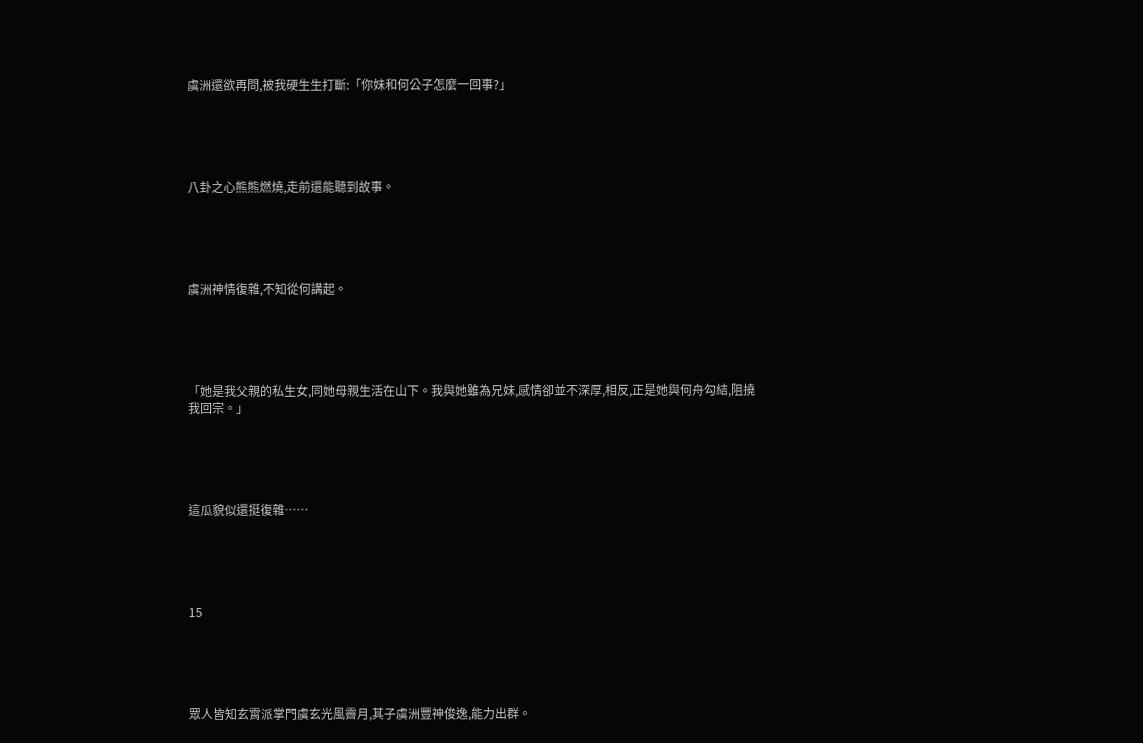虞洲還欲再問,被我硬生生打斷:「你妹和何公子怎麼一回事?」





八卦之心熊熊燃燒,走前還能聽到故事。





虞洲神情復雜,不知從何講起。





「她是我父親的私生女,同她母親生活在山下。我與她雖為兄妹,感情卻並不深厚,相反,正是她與何舟勾結,阻撓我回宗。」





這瓜貌似還挺復雜……





15





眾人皆知玄霄派掌門虞玄光風霽月,其子虞洲豐神俊逸,能力出群。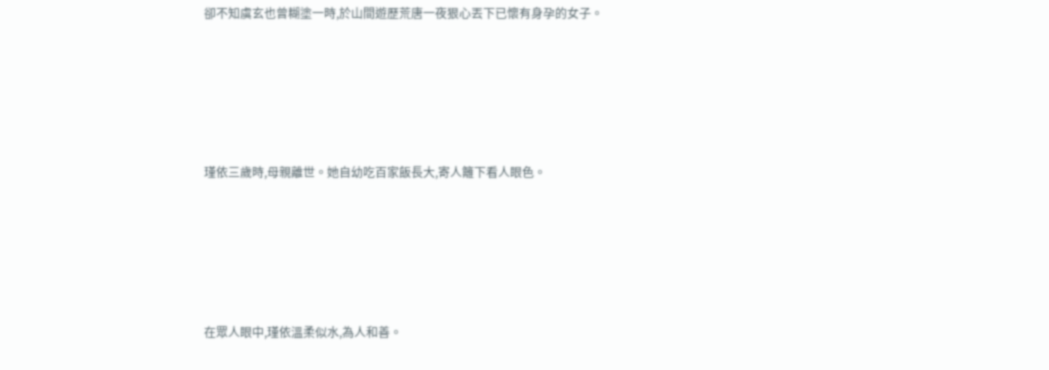卻不知虞玄也曾糊塗一時,於山間遊歷荒唐一夜狠心丟下已懷有身孕的女子。





瑾依三歲時,母親離世。她自幼吃百家飯長大,寄人籬下看人眼色。





在眾人眼中,瑾依溫柔似水,為人和善。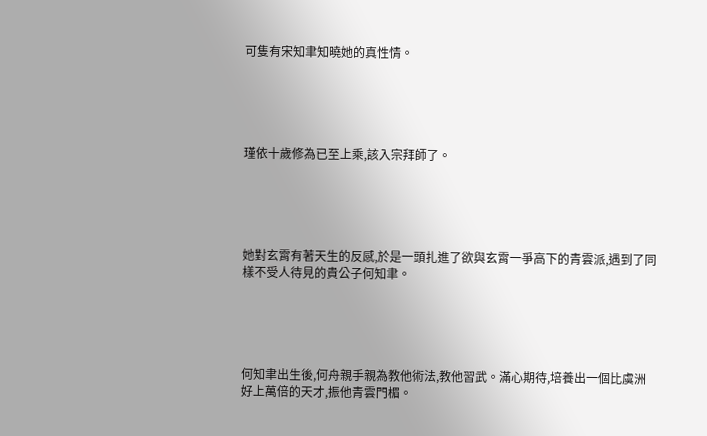可隻有宋知聿知曉她的真性情。





瑾依十歲修為已至上乘,該入宗拜師了。





她對玄霄有著天生的反感,於是一頭扎進了欲與玄霄一爭高下的青雲派,遇到了同樣不受人待見的貴公子何知聿。





何知聿出生後,何舟親手親為教他術法,教他習武。滿心期待,培養出一個比虞洲好上萬倍的天才,振他青雲門楣。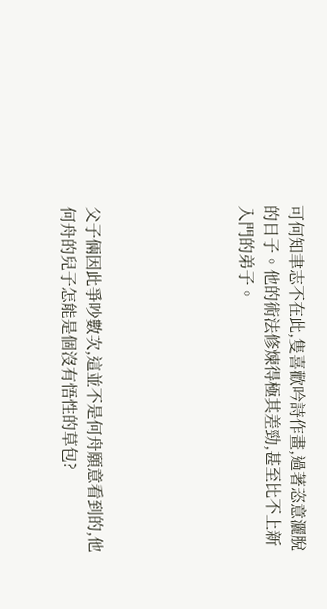可何知聿志不在此,隻喜歡吟詩作畫,過著恣意灑脫的日子。他的術法修煉得極其差勁,甚至比不上新入門的弟子。





父子倆因此爭吵數次,這並不是何舟願意看到的,他何舟的兒子怎能是個沒有悟性的草包?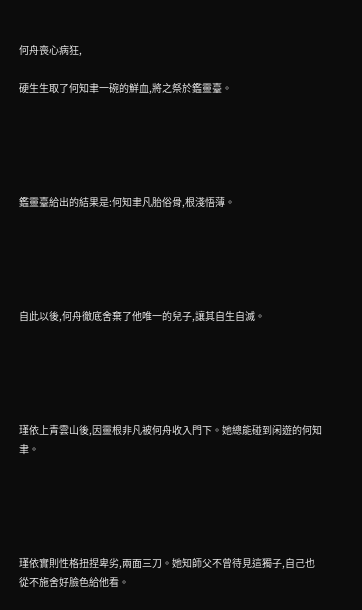何舟喪心病狂,

硬生生取了何知聿一碗的鮮血,將之祭於鑑靈臺。





鑑靈臺給出的結果是:何知聿凡胎俗骨,根淺悟薄。





自此以後,何舟徹底舍棄了他唯一的兒子,讓其自生自滅。





瑾依上青雲山後,因靈根非凡被何舟收入門下。她總能碰到闲遊的何知聿。





瑾依實則性格扭捏卑劣,兩面三刀。她知師父不曾待見這獨子,自己也從不施舍好臉色給他看。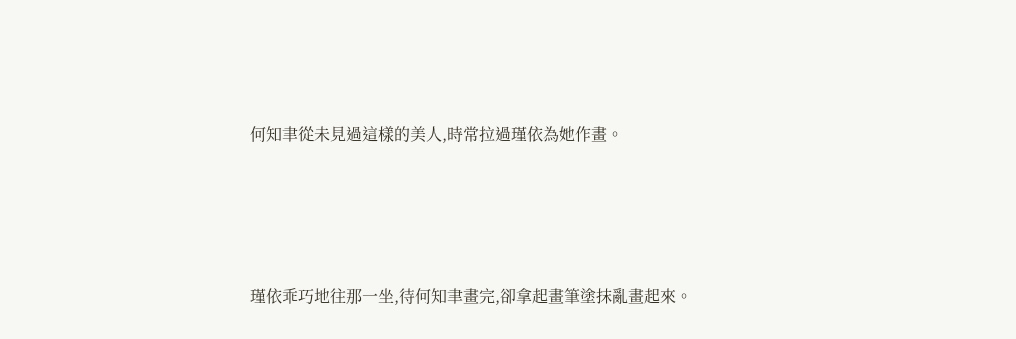何知聿從未見過這樣的美人,時常拉過瑾依為她作畫。





瑾依乖巧地往那一坐,待何知聿畫完,卻拿起畫筆塗抹亂畫起來。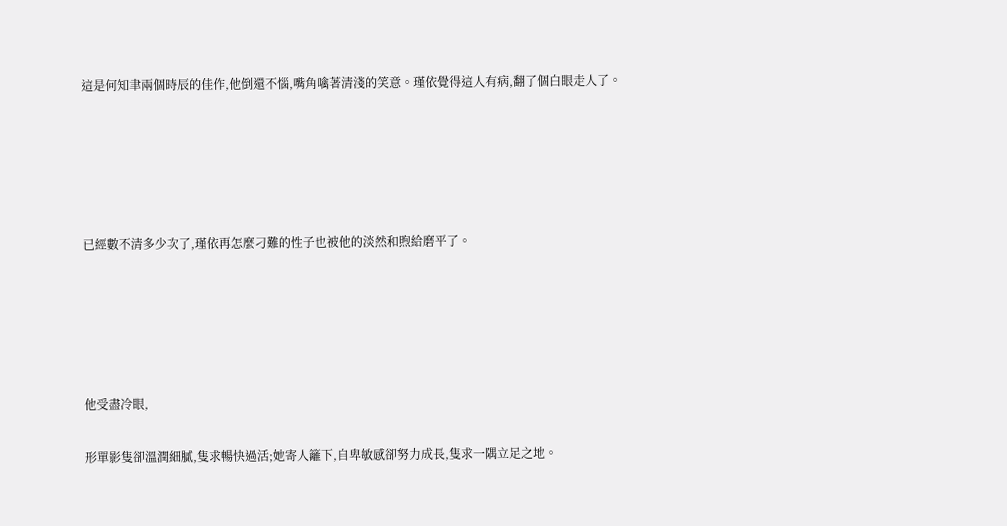這是何知聿兩個時辰的佳作,他倒還不惱,嘴角噙著清淺的笑意。瑾依覺得這人有病,翻了個白眼走人了。





已經數不清多少次了,瑾依再怎麼刁難的性子也被他的淡然和煦給磨平了。





他受盡冷眼,

形單影隻卻溫潤細膩,隻求暢快過活;她寄人籬下,自卑敏感卻努力成長,隻求一隅立足之地。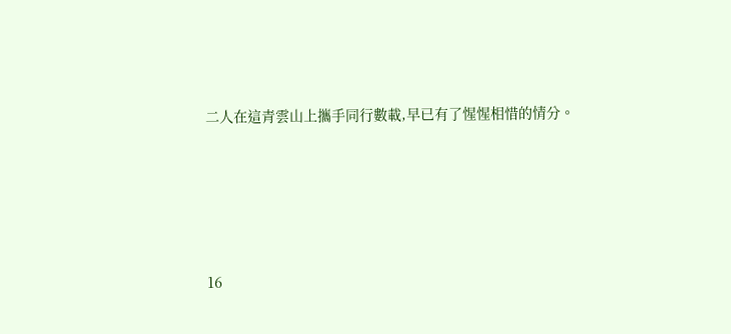二人在這青雲山上攜手同行數載,早已有了惺惺相惜的情分。





16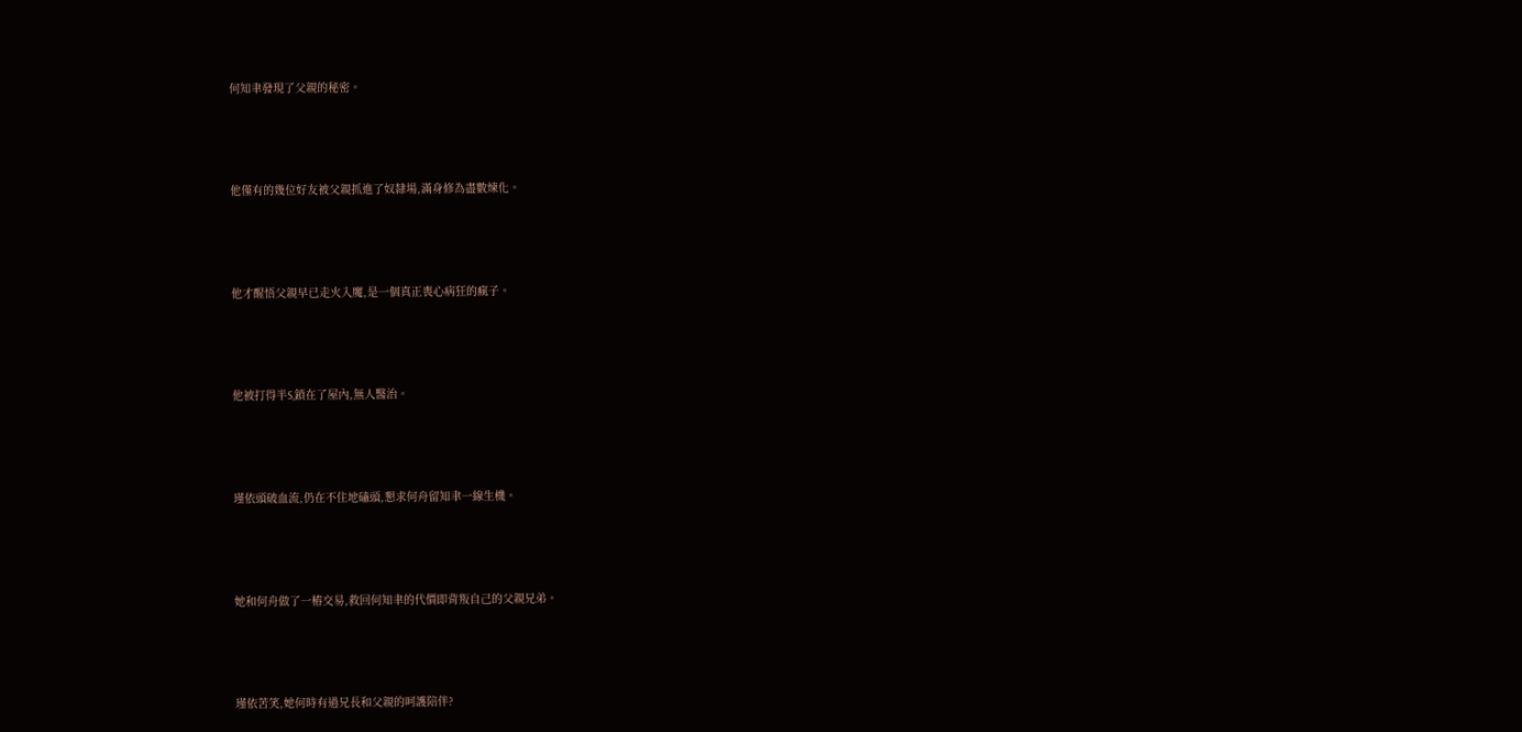何知聿發現了父親的秘密。





他僅有的幾位好友被父親抓進了奴隸場,滿身修為盡數煉化。





他才醒悟父親早已走火入魔,是一個真正喪心病狂的瘋子。





他被打得半S,鎖在了屋內,無人醫治。





瑾依頭破血流,仍在不住地磕頭,懇求何舟留知聿一線生機。





她和何舟做了一樁交易,救回何知聿的代價即背叛自己的父親兄弟。





瑾依苦笑,她何時有過兄長和父親的呵護陪伴?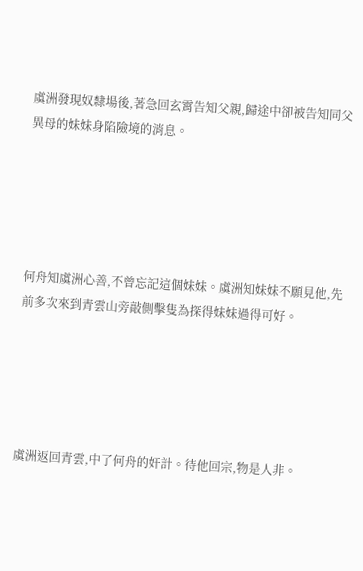虞洲發現奴隸場後,著急回玄霄告知父親,歸途中卻被告知同父異母的妹妹身陷險境的消息。





何舟知虞洲心善,不曾忘記這個妹妹。虞洲知妹妹不願見他,先前多次來到青雲山旁敲側擊隻為探得妹妹過得可好。





虞洲返回青雲,中了何舟的奸計。待他回宗,物是人非。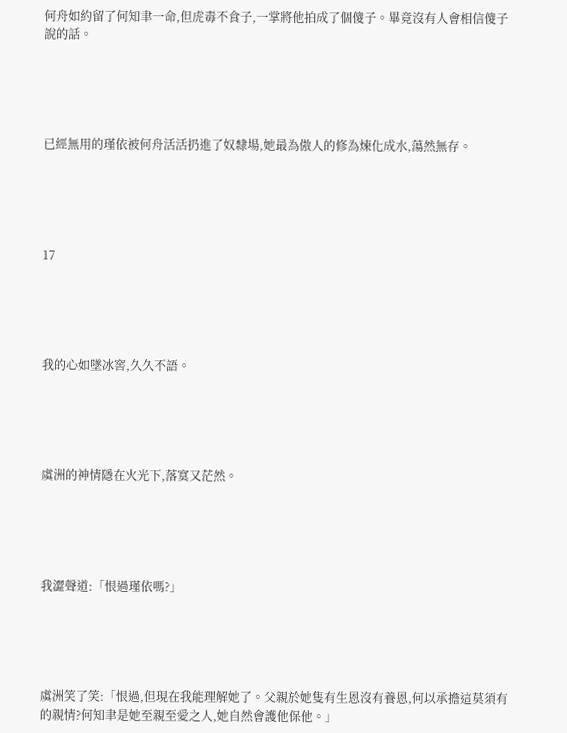何舟如約留了何知聿一命,但虎毒不食子,一掌將他拍成了個傻子。畢竟沒有人會相信傻子說的話。





已經無用的瑾依被何舟活活扔進了奴隸場,她最為傲人的修為煉化成水,蕩然無存。





17





我的心如墜冰窖,久久不語。





虞洲的神情隱在火光下,落寞又茫然。





我澀聲道:「恨過瑾依嗎?」





虞洲笑了笑:「恨過,但現在我能理解她了。父親於她隻有生恩沒有養恩,何以承擔這莫須有的親情?何知聿是她至親至愛之人,她自然會護他保他。」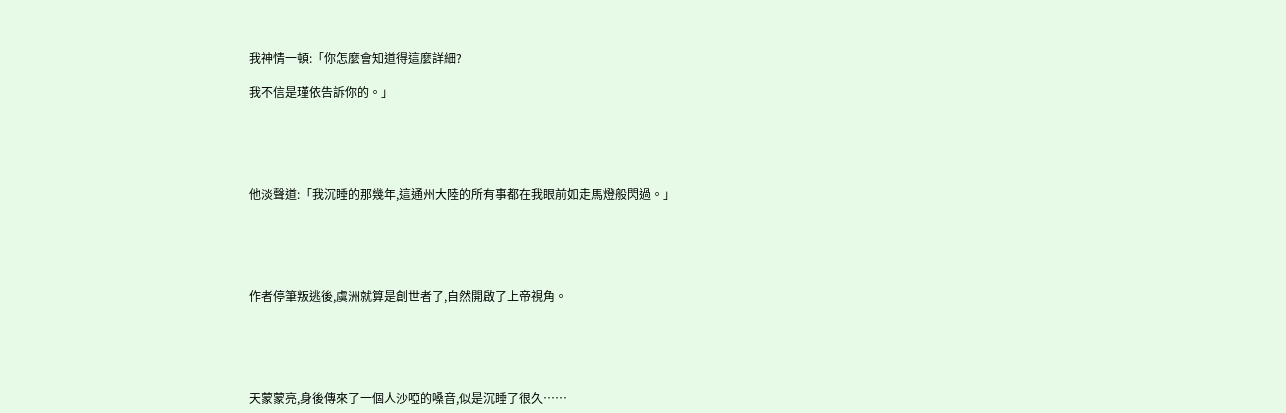我神情一頓:「你怎麼會知道得這麼詳細?

我不信是瑾依告訴你的。」





他淡聲道:「我沉睡的那幾年,這通州大陸的所有事都在我眼前如走馬燈般閃過。」





作者停筆叛逃後,虞洲就算是創世者了,自然開啟了上帝視角。





天蒙蒙亮,身後傳來了一個人沙啞的嗓音,似是沉睡了很久……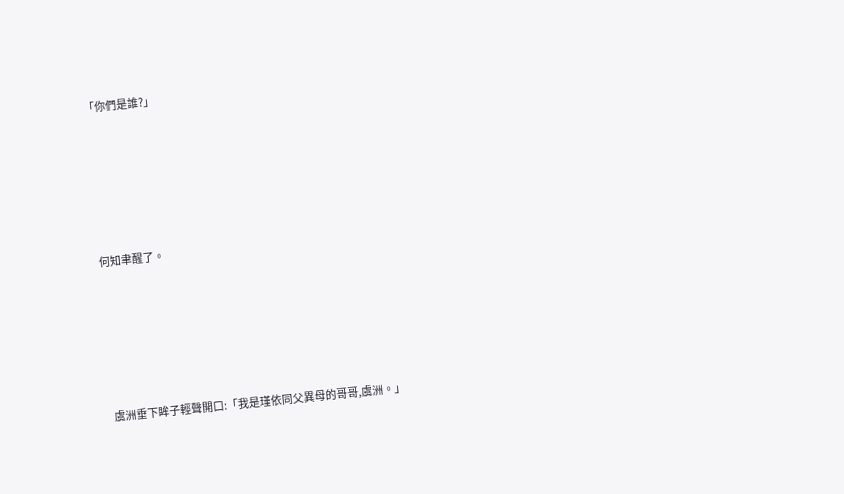「你們是誰?」





何知聿醒了。





虞洲垂下眸子輕聲開口:「我是瑾依同父異母的哥哥,虞洲。」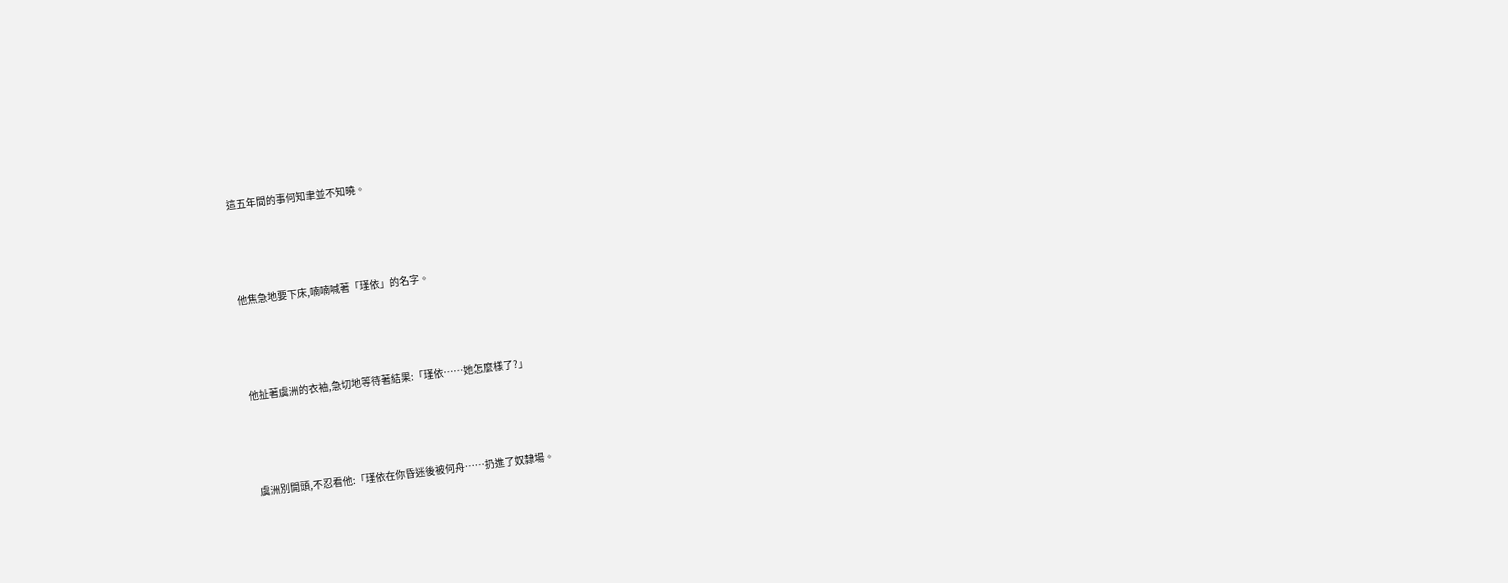這五年間的事何知聿並不知曉。





他焦急地要下床,喃喃喊著「瑾依」的名字。





他扯著虞洲的衣袖,急切地等待著結果:「瑾依……她怎麼樣了?」





虞洲別開頭,不忍看他:「瑾依在你昏迷後被何舟……扔進了奴隸場。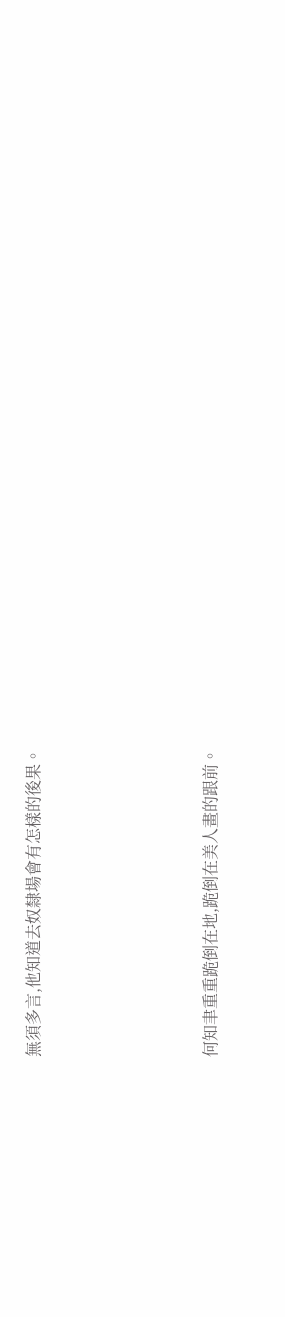無須多言,他知道去奴隸場會有怎樣的後果。





何知聿重重跪倒在地,跪倒在美人畫的跟前。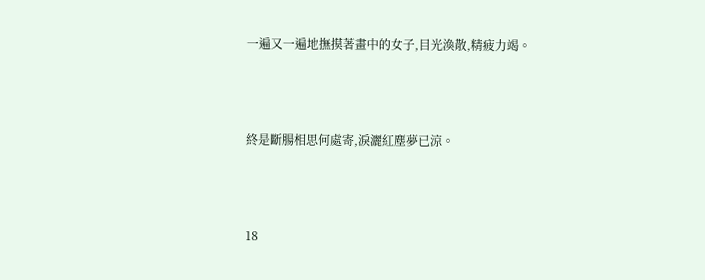一遍又一遍地撫摸著畫中的女子,目光渙散,精疲力竭。





終是斷腸相思何處寄,淚灑紅塵夢已涼。





18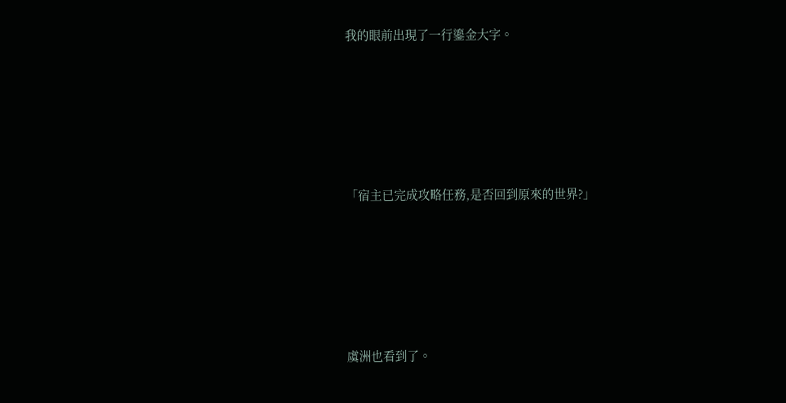我的眼前出現了一行鎏金大字。





「宿主已完成攻略任務,是否回到原來的世界?」





虞洲也看到了。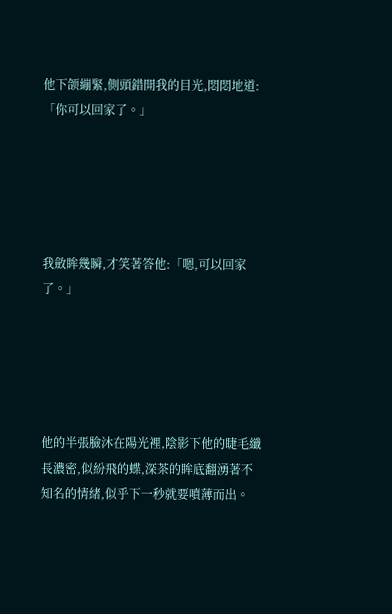他下颌繃緊,側頭錯開我的目光,悶悶地道:「你可以回家了。」





我斂眸幾瞬,才笑著答他:「嗯,可以回家了。」





他的半張臉沐在陽光裡,陰影下他的睫毛纖長濃密,似紛飛的蝶,深茶的眸底翻湧著不知名的情緒,似乎下一秒就要噴薄而出。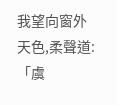我望向窗外天色,柔聲道:「虞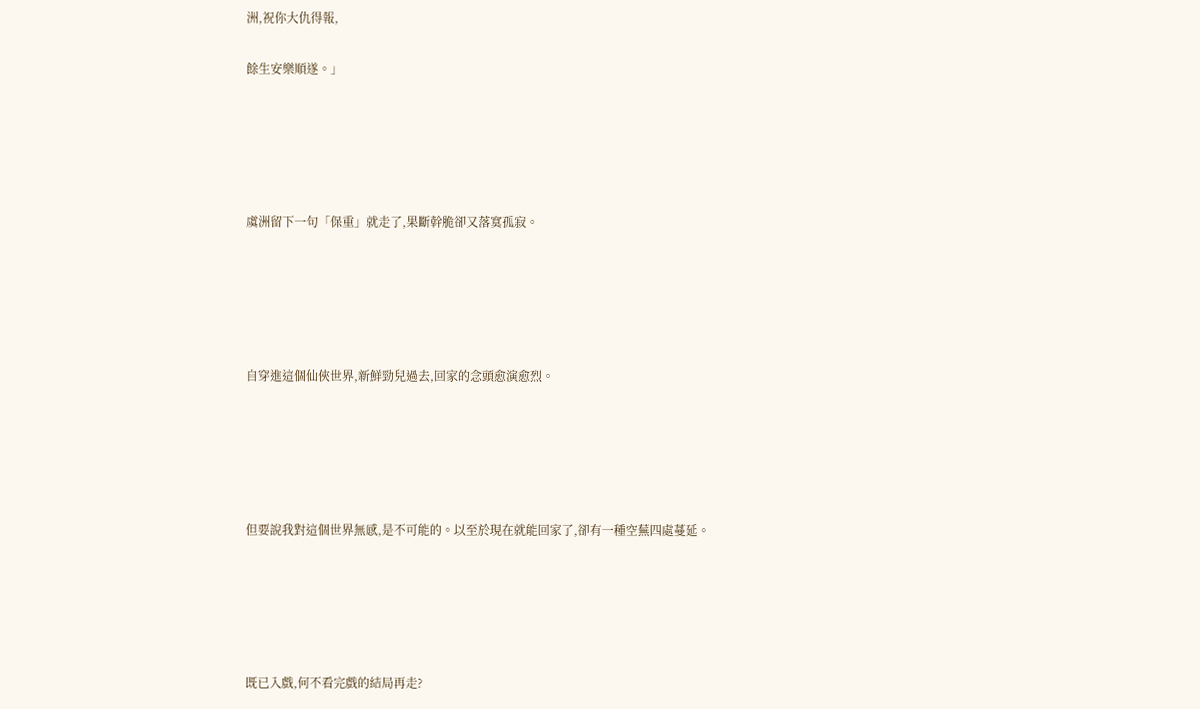洲,祝你大仇得報,

餘生安樂順遂。」





虞洲留下一句「保重」就走了,果斷幹脆卻又落寞孤寂。





自穿進這個仙俠世界,新鮮勁兒過去,回家的念頭愈演愈烈。





但要說我對這個世界無感,是不可能的。以至於現在就能回家了,卻有一種空蕪四處蔓延。





既已入戲,何不看完戲的結局再走?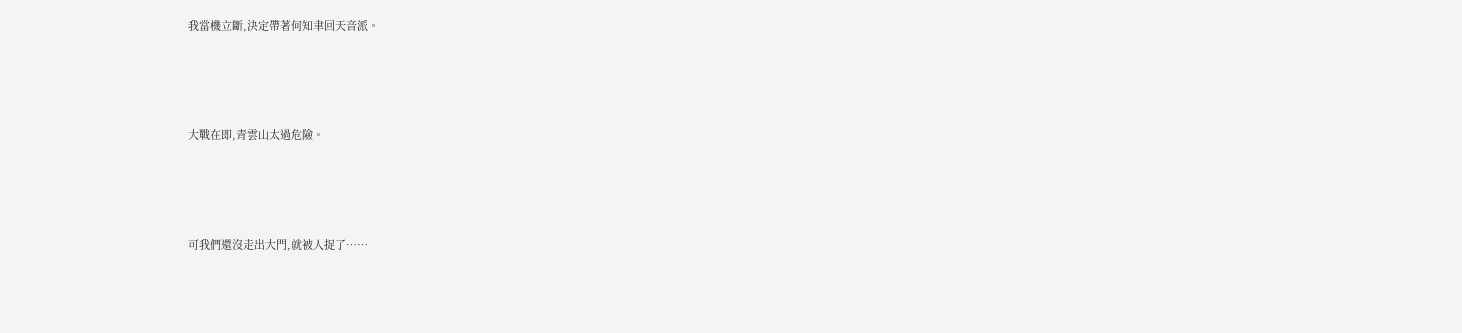我當機立斷,決定帶著何知聿回天音派。





大戰在即,青雲山太過危險。





可我們還沒走出大門,就被人捉了……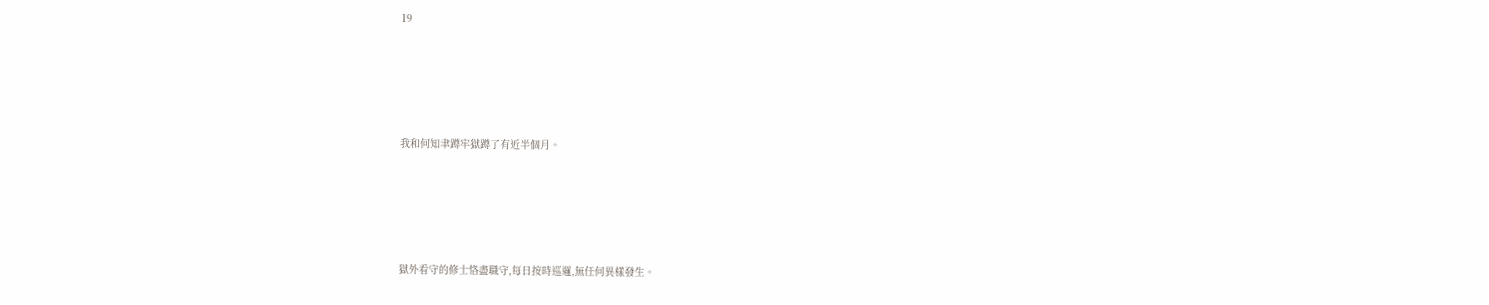19





我和何知聿蹲牢獄蹲了有近半個月。





獄外看守的修士恪盡職守,每日按時巡邏,無任何異樣發生。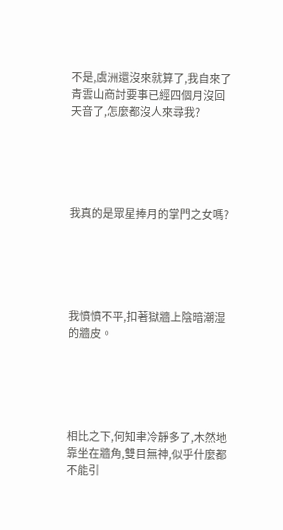不是,虞洲還沒來就算了,我自來了青雲山商討要事已經四個月沒回天音了,怎麼都沒人來尋我?





我真的是眾星捧月的掌門之女嗎?





我憤憤不平,扣著獄牆上陰暗潮湿的牆皮。





相比之下,何知聿冷靜多了,木然地靠坐在牆角,雙目無神,似乎什麼都不能引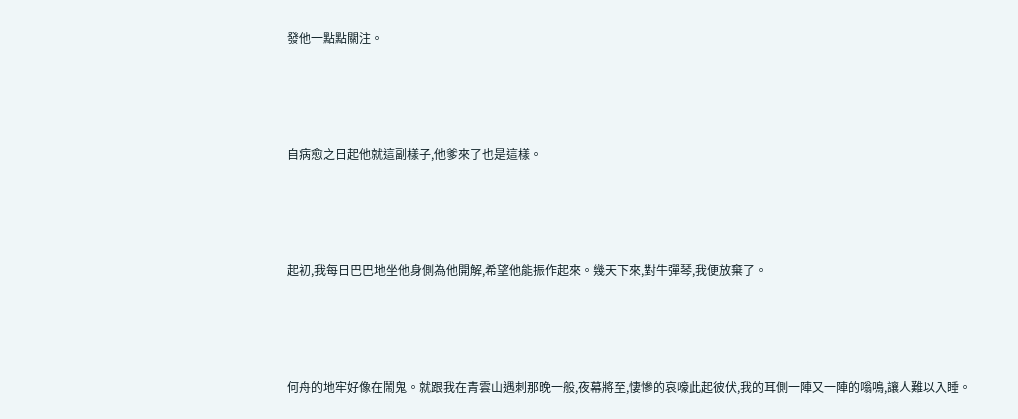發他一點點關注。





自病愈之日起他就這副樣子,他爹來了也是這樣。





起初,我每日巴巴地坐他身側為他開解,希望他能振作起來。幾天下來,對牛彈琴,我便放棄了。





何舟的地牢好像在鬧鬼。就跟我在青雲山遇刺那晚一般,夜幕將至,悽慘的哀嚎此起彼伏,我的耳側一陣又一陣的嗡鳴,讓人難以入睡。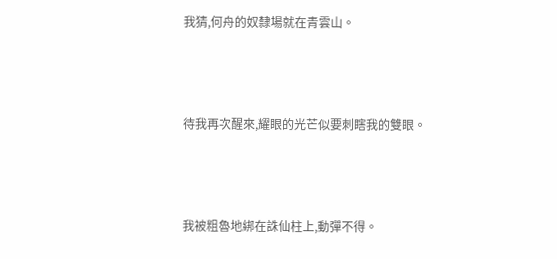我猜,何舟的奴隸場就在青雲山。





待我再次醒來,耀眼的光芒似要刺瞎我的雙眼。





我被粗魯地綁在誅仙柱上,動彈不得。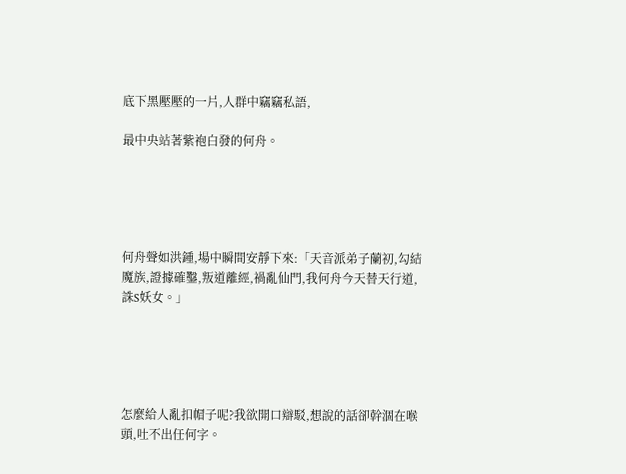底下黑壓壓的一片,人群中竊竊私語,

最中央站著紫袍白發的何舟。





何舟聲如洪鍾,場中瞬間安靜下來:「天音派弟子蘭初,勾結魔族,證據確鑿,叛道離經,禍亂仙門,我何舟今天替天行道,誅S妖女。」





怎麼給人亂扣帽子呢?我欲開口辯駁,想說的話卻幹涸在喉頭,吐不出任何字。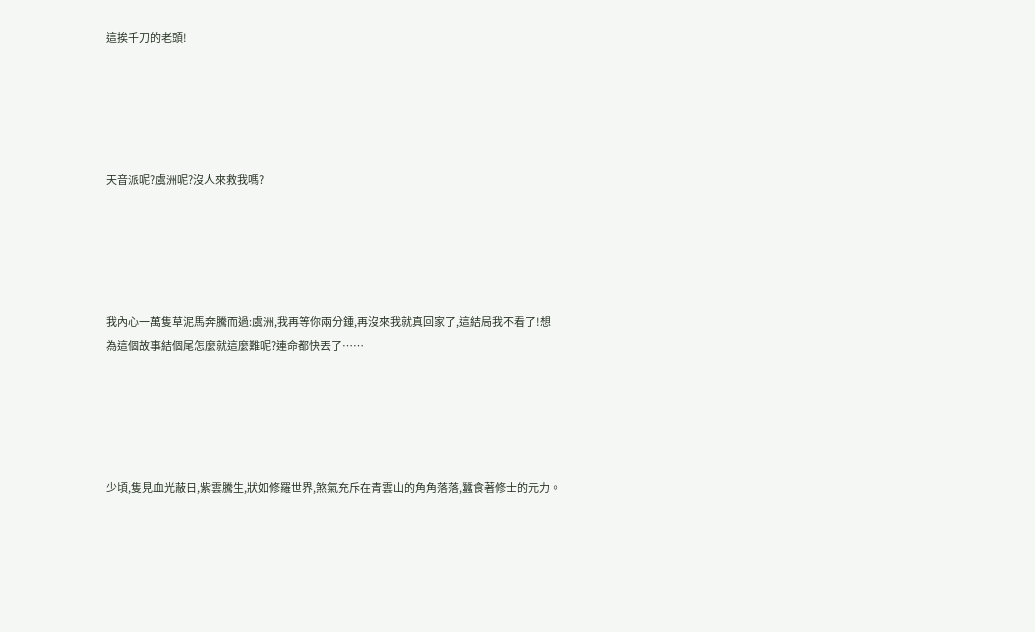這挨千刀的老頭!





天音派呢?虞洲呢?沒人來救我嗎?





我內心一萬隻草泥馬奔騰而過:虞洲,我再等你兩分鍾,再沒來我就真回家了,這結局我不看了!想為這個故事結個尾怎麼就這麼難呢?連命都快丟了……





少頃,隻見血光蔽日,紫雲騰生,狀如修羅世界,煞氣充斥在青雲山的角角落落,蠶食著修士的元力。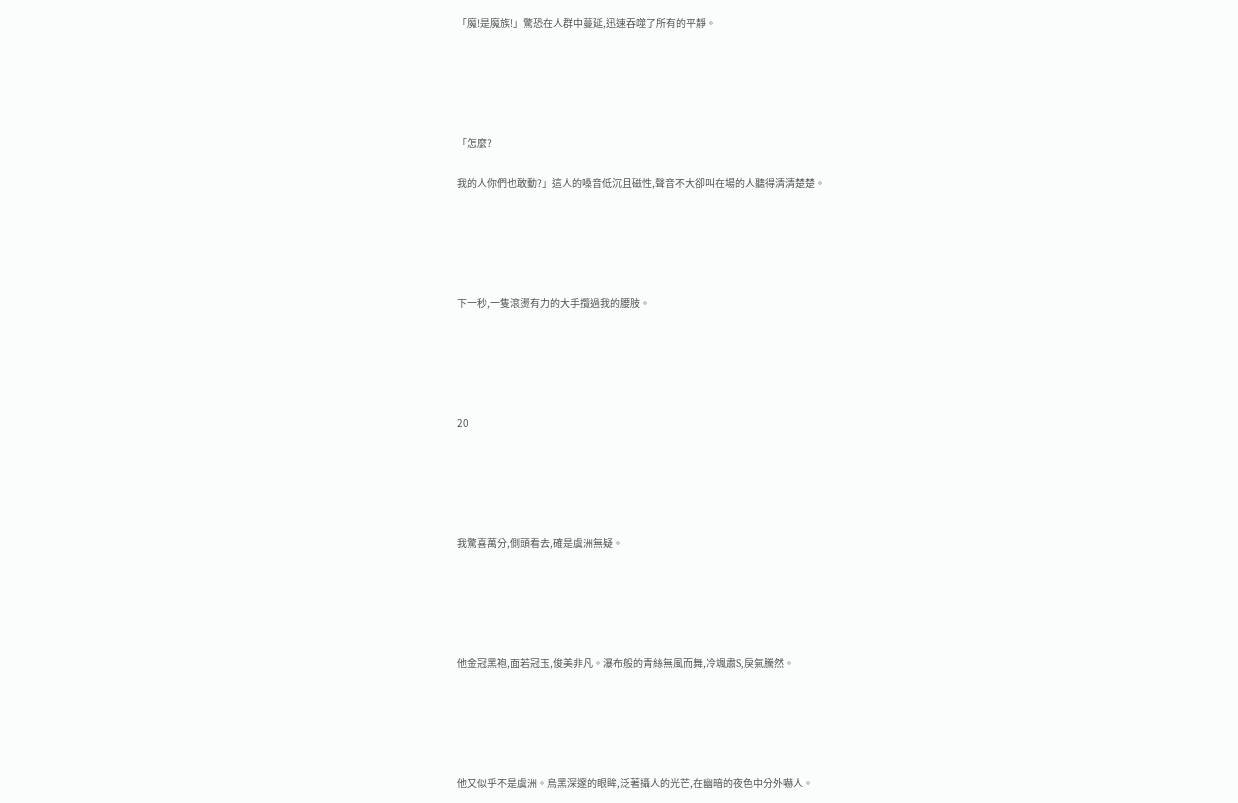「魔!是魔族!」驚恐在人群中蔓延,迅速吞噬了所有的平靜。





「怎麼?

我的人你們也敢動?」這人的嗓音低沉且磁性,聲音不大卻叫在場的人聽得清清楚楚。





下一秒,一隻滾燙有力的大手攬過我的腰肢。





20





我驚喜萬分,側頭看去,確是虞洲無疑。





他金冠黑袍,面若冠玉,俊美非凡。瀑布般的青絲無風而舞,冷颯肅S,戾氣騰然。





他又似乎不是虞洲。烏黑深邃的眼眸,泛著攝人的光芒,在幽暗的夜色中分外嚇人。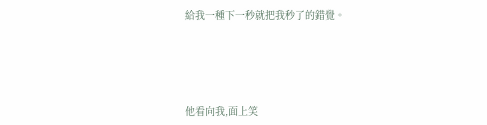給我一種下一秒就把我秒了的錯覺。





他看向我,面上笑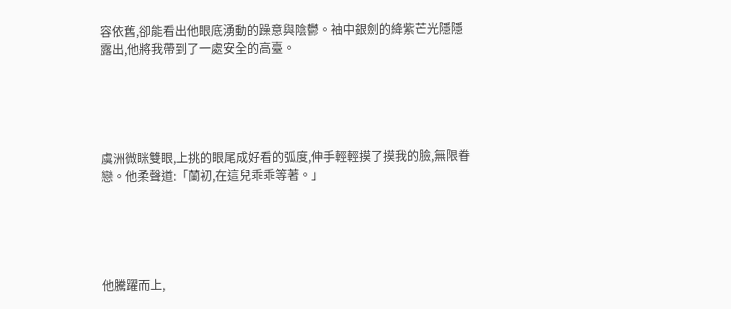容依舊,卻能看出他眼底湧動的躁意與陰鬱。袖中銀劍的絳紫芒光隱隱露出,他將我帶到了一處安全的高臺。





虞洲微眯雙眼,上挑的眼尾成好看的弧度,伸手輕輕摸了摸我的臉,無限眷戀。他柔聲道:「蘭初,在這兒乖乖等著。」





他騰躍而上,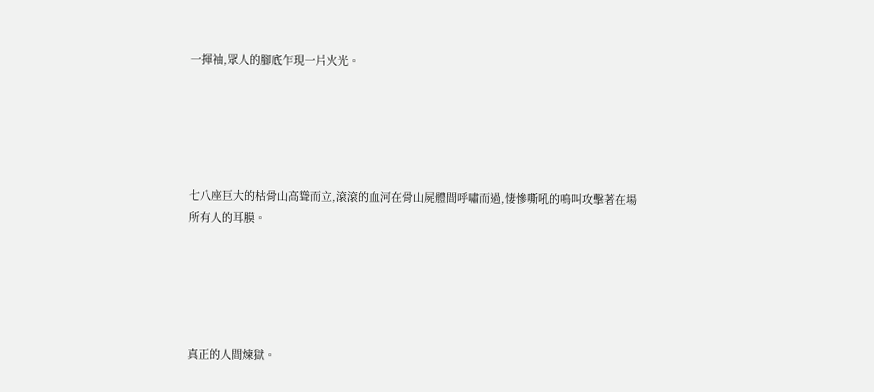一揮袖,眾人的腳底乍現一片火光。





七八座巨大的枯骨山高聳而立,滾滾的血河在骨山屍體間呼嘯而過,悽慘嘶吼的鳴叫攻擊著在場所有人的耳膜。





真正的人間煉獄。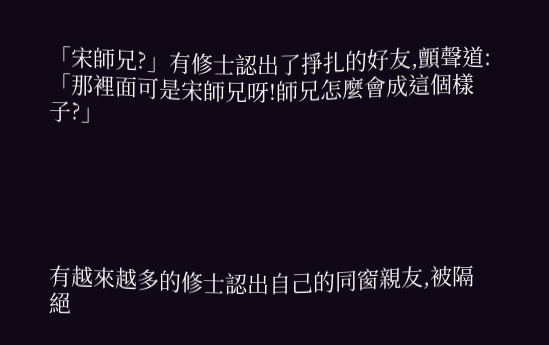「宋師兄?」有修士認出了掙扎的好友,顫聲道:「那裡面可是宋師兄呀!師兄怎麼會成這個樣子?」





有越來越多的修士認出自己的同窗親友,被隔絕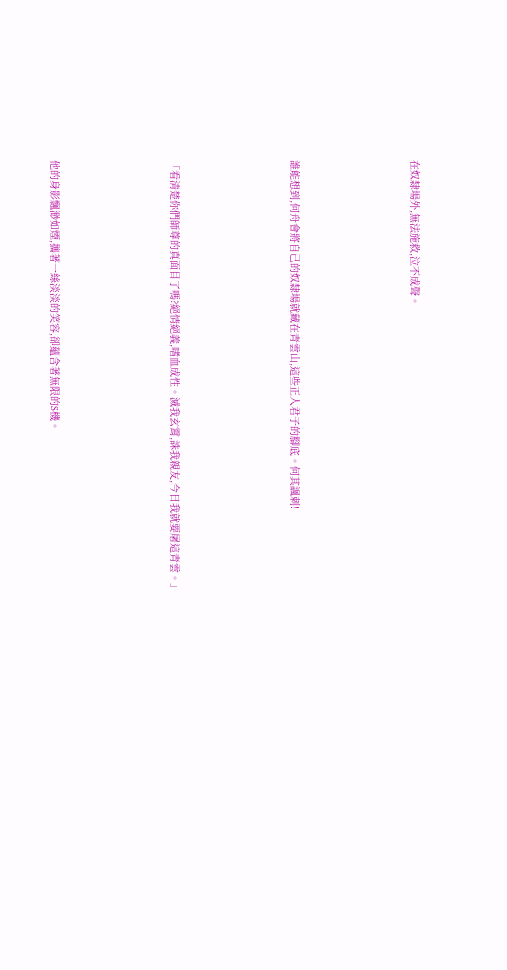在奴隸場外,無法施救,泣不成聲。





誰能想到,何舟會將自己的奴隸場就藏在青雲山,這些正人君子的腳底。何其諷刺!





「看清楚你們師尊的真面目了嗎?絕情絕義,嗜血成性。滅我玄霄,誅我親友,今日我就要屠這青雲。」





他的身影飄渺如煙,攜著一絲淡淡的笑容,卻蘊含著無限的S機。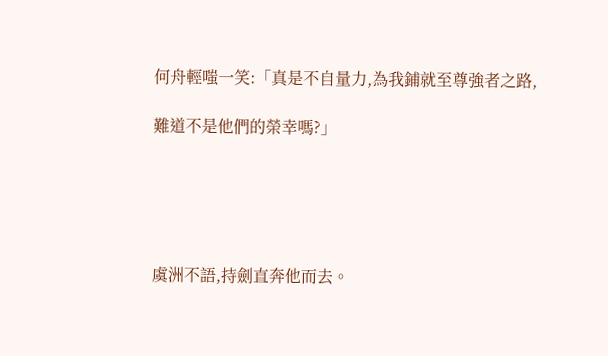何舟輕嗤一笑:「真是不自量力,為我鋪就至尊強者之路,

難道不是他們的榮幸嗎?」





虞洲不語,持劍直奔他而去。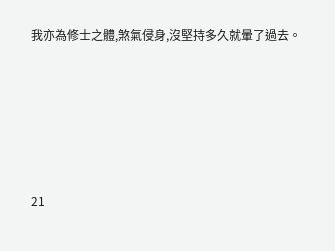我亦為修士之體,煞氣侵身,沒堅持多久就暈了過去。





21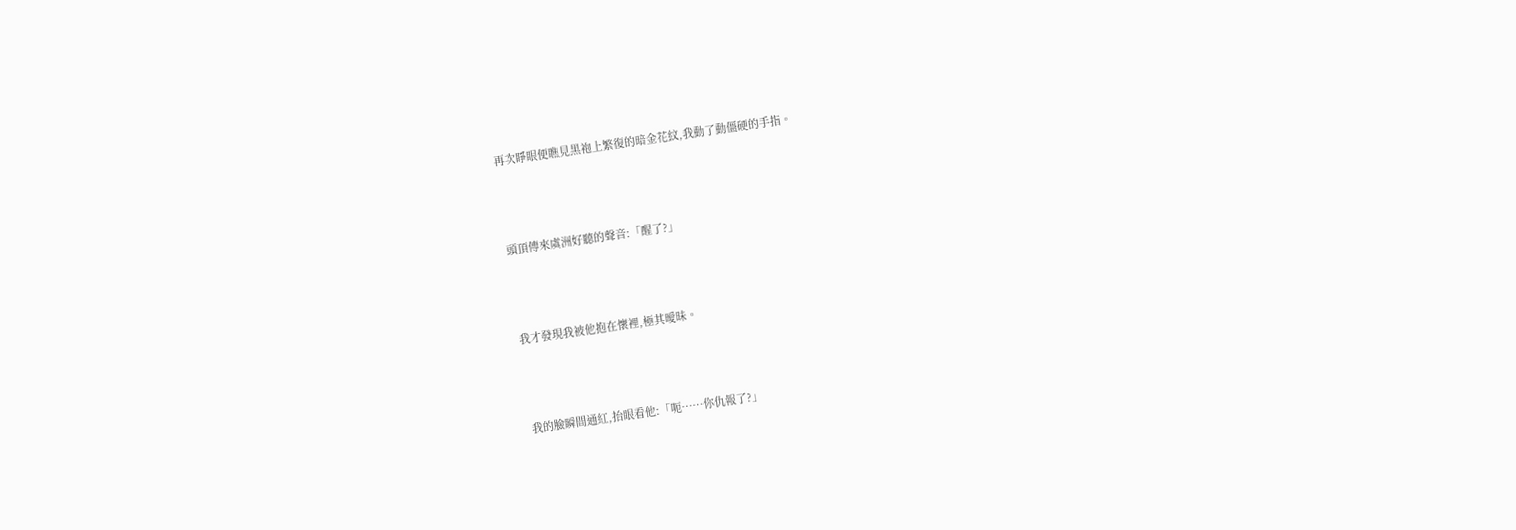再次睜眼便瞧見黑袍上繁復的暗金花紋,我動了動僵硬的手指。





頭頂傳來虞洲好聽的聲音:「醒了?」





我才發現我被他抱在懷裡,極其曖昧。





我的臉瞬間通紅,抬眼看他:「呃……你仇報了?」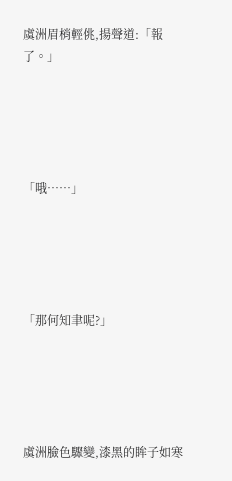虞洲眉梢輕佻,揚聲道:「報了。」





「哦……」





「那何知聿呢?」





虞洲臉色驟變,漆黑的眸子如寒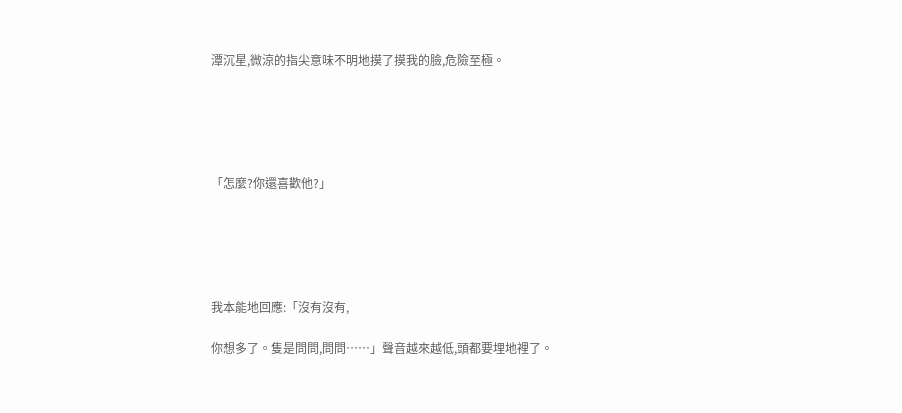潭沉星,微涼的指尖意味不明地摸了摸我的臉,危險至極。





「怎麼?你還喜歡他?」





我本能地回應:「沒有沒有,

你想多了。隻是問問,問問……」聲音越來越低,頭都要埋地裡了。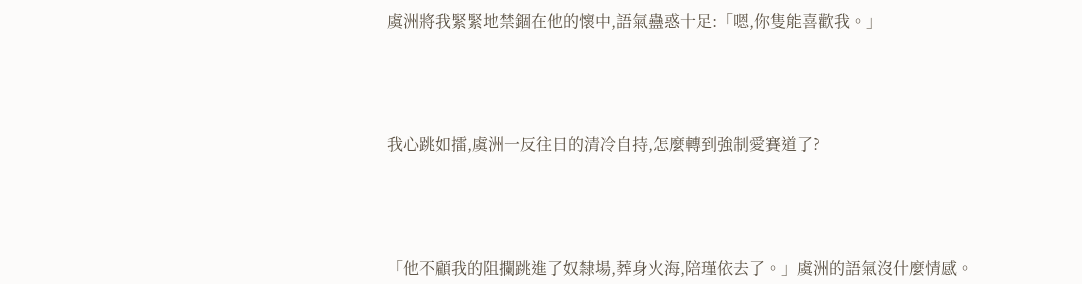虞洲將我緊緊地禁錮在他的懷中,語氣蠱惑十足:「嗯,你隻能喜歡我。」





我心跳如擂,虞洲一反往日的清冷自持,怎麼轉到強制愛賽道了?





「他不顧我的阻攔跳進了奴隸場,葬身火海,陪瑾依去了。」虞洲的語氣沒什麼情感。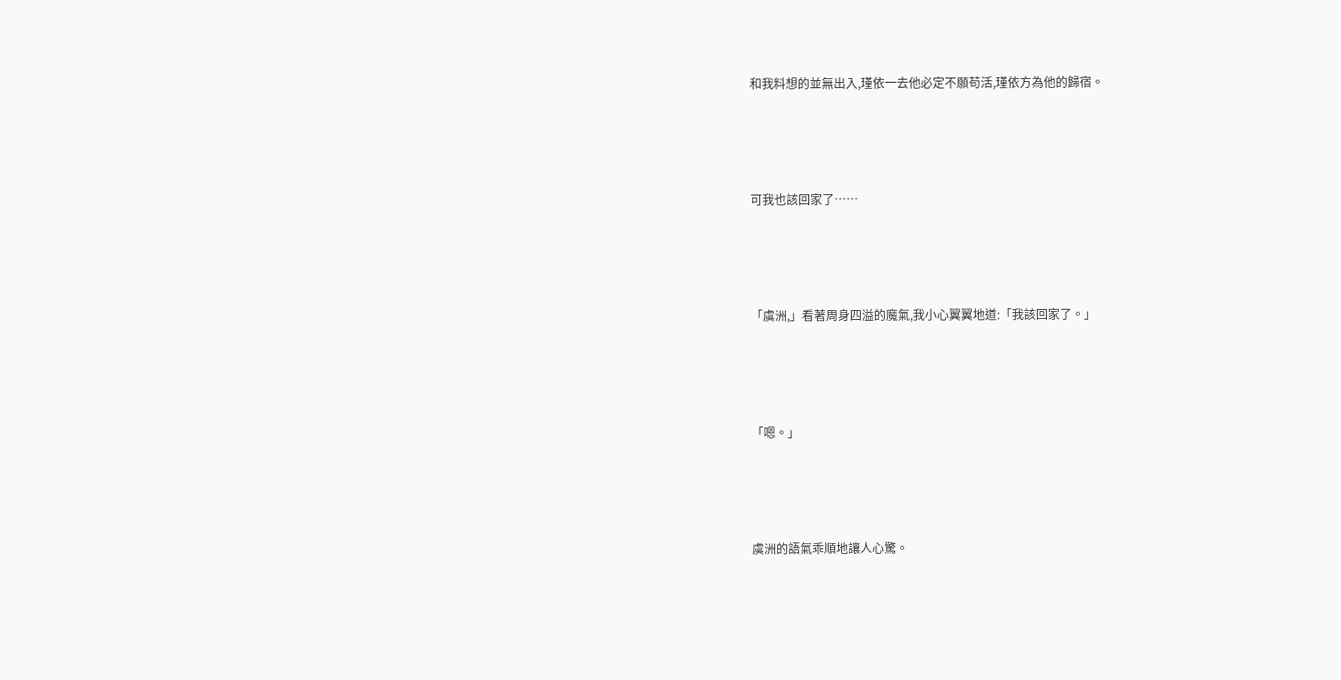和我料想的並無出入,瑾依一去他必定不願苟活,瑾依方為他的歸宿。





可我也該回家了……





「虞洲,」看著周身四溢的魔氣,我小心翼翼地道:「我該回家了。」





「嗯。」





虞洲的語氣乖順地讓人心驚。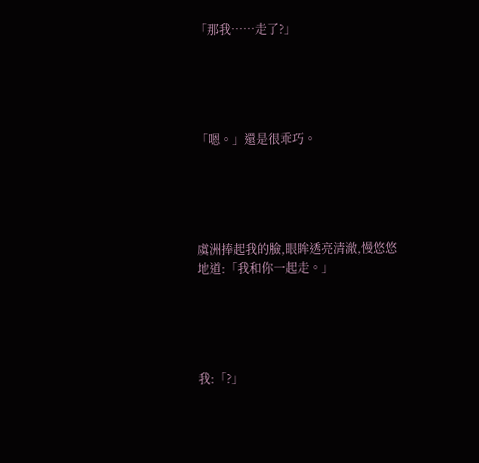「那我……走了?」





「嗯。」還是很乖巧。





虞洲捧起我的臉,眼眸透亮清澈,慢悠悠地道:「我和你一起走。」





我:「?」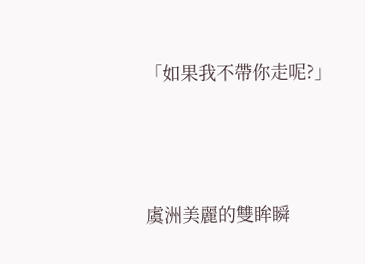「如果我不帶你走呢?」





虞洲美麗的雙眸瞬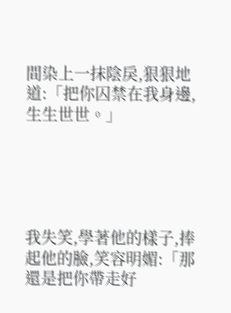間染上一抹陰戾,狠狠地道:「把你囚禁在我身邊,生生世世。」





我失笑,學著他的樣子,捧起他的臉,笑容明媚:「那還是把你帶走好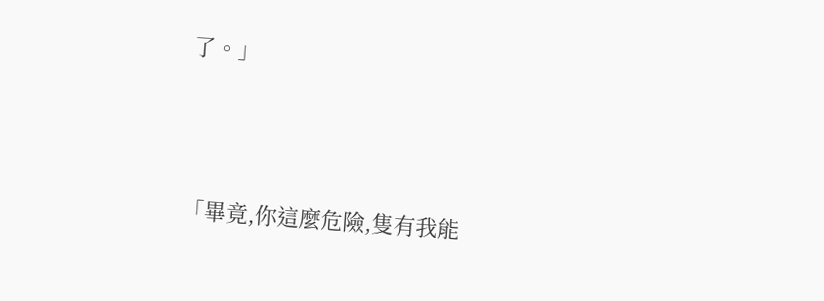了。」





「畢竟,你這麼危險,隻有我能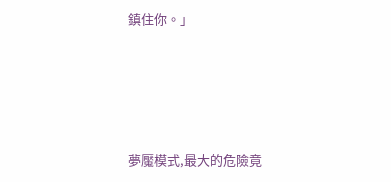鎮住你。」





夢魘模式,最大的危險竟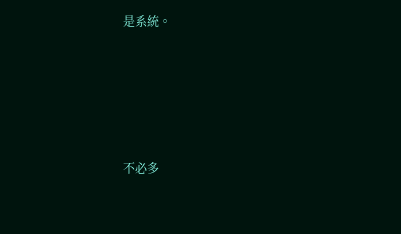是系統。





不必多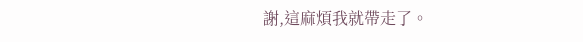謝,這麻煩我就帶走了。